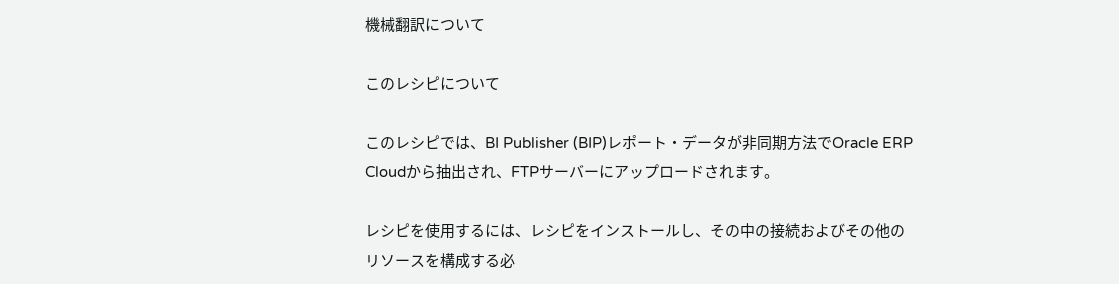機械翻訳について

このレシピについて

このレシピでは、BI Publisher (BIP)レポート・データが非同期方法でOracle ERP Cloudから抽出され、FTPサーバーにアップロードされます。

レシピを使用するには、レシピをインストールし、その中の接続およびその他のリソースを構成する必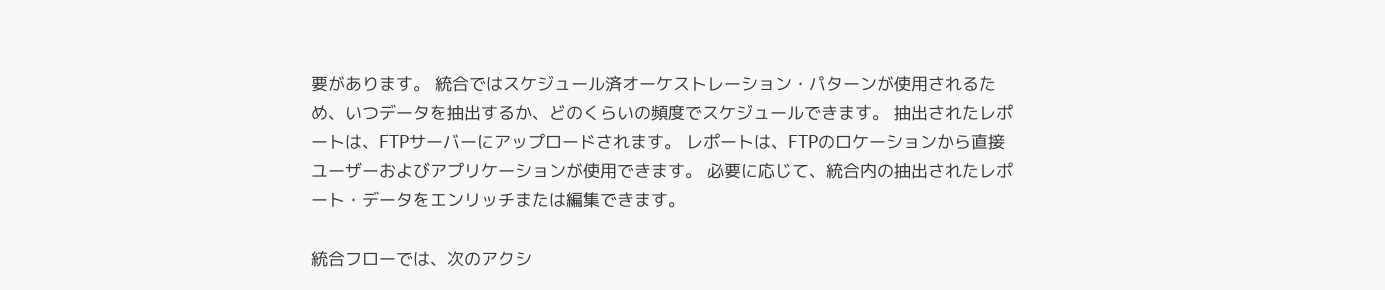要があります。 統合ではスケジュール済オーケストレーション・パターンが使用されるため、いつデータを抽出するか、どのくらいの頻度でスケジュールできます。 抽出されたレポートは、FTPサーバーにアップロードされます。 レポートは、FTPのロケーションから直接ユーザーおよびアプリケーションが使用できます。 必要に応じて、統合内の抽出されたレポート・データをエンリッチまたは編集できます。

統合フローでは、次のアクシ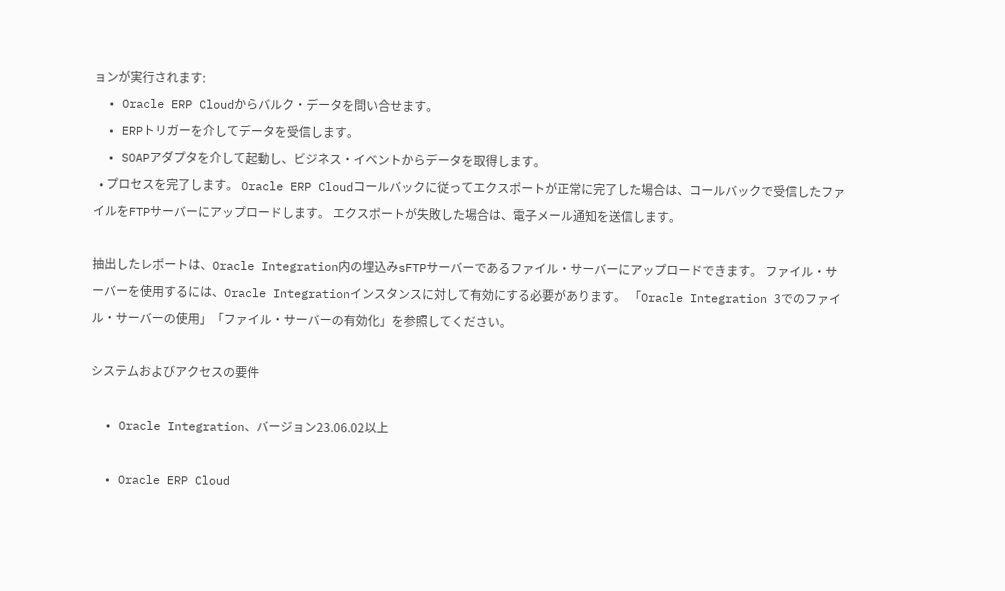ョンが実行されます:
  • Oracle ERP Cloudからバルク・データを問い合せます。
  • ERPトリガーを介してデータを受信します。
  • SOAPアダプタを介して起動し、ビジネス・イベントからデータを取得します。
  • プロセスを完了します。 Oracle ERP Cloudコールバックに従ってエクスポートが正常に完了した場合は、コールバックで受信したファイルをFTPサーバーにアップロードします。 エクスポートが失敗した場合は、電子メール通知を送信します。

抽出したレポートは、Oracle Integration内の埋込みsFTPサーバーであるファイル・サーバーにアップロードできます。 ファイル・サーバーを使用するには、Oracle Integrationインスタンスに対して有効にする必要があります。 「Oracle Integration 3でのファイル・サーバーの使用」「ファイル・サーバーの有効化」を参照してください。

システムおよびアクセスの要件

  • Oracle Integration、バージョン23.06.02以上

  • Oracle ERP Cloud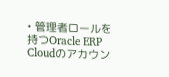• 管理者ロールを持つOracle ERP Cloudのアカウン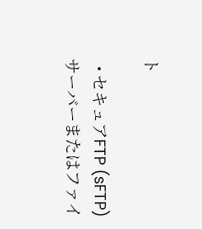ト

  • セキュアFTP (sFTP)サーバーまたはファイ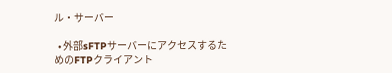ル・サーバー

  • 外部sFTPサーバーにアクセスするためのFTPクライアント